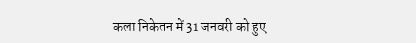कला निकेतन में 31 जनवरी को हुए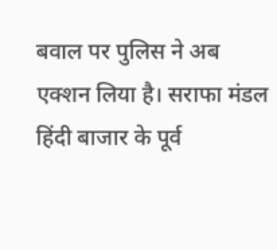बवाल पर पुलिस ने अब एक्शन लिया है। सराफा मंडल हिंदी बाजार के पूर्व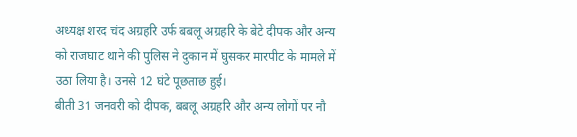अध्यक्ष शरद चंद अग्रहरि उर्फ बबलू अग्रहरि के बेटे दीपक और अन्य को राजघाट थाने की पुलिस ने दुकान में घुसकर मारपीट के मामले में उठा लिया है। उनसे 12 घंटे पूछताछ हुई।
बीती 31 जनवरी को दीपक, बबलू अग्रहरि और अन्य लोगों पर नौ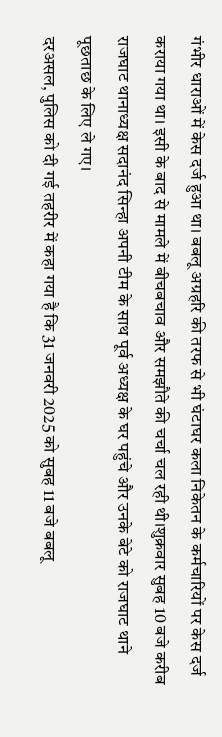गंभीर धाराओं में केस दर्ज हुआ था। बबलू अग्रहरि की तरफ से भी घंटाघर कला निकेतन के कर्मचारियों पर केस दर्ज कराया गया था। इसी के बाद से मामले में बीचबचाव और समझौते की चर्चा चल रही थी।शुक्रवार सुबह 10 बजे करीब राजघाट थानाध्यक्ष सदानंद सिन्हा अपनी टीम के साथ पूर्व अध्यक्ष के घर पहुंचे और उनके बेटे को राजघाट थाने पूछताछ के लिए ले गए।
दरअसल, पुलिस को दी गई तहरीर में कहा गया है कि 31 जनवरी 2025 को सुबह 11 बजे बबलू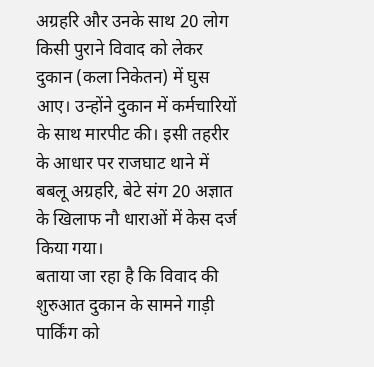अग्रहरि और उनके साथ 20 लोग किसी पुराने विवाद को लेकर दुकान (कला निकेतन) में घुस आए। उन्होंने दुकान में कर्मचारियों के साथ मारपीट की। इसी तहरीर के आधार पर राजघाट थाने में बबलू अग्रहरि, बेटे संग 20 अज्ञात के खिलाफ नौ धाराओं में केस दर्ज किया गया।
बताया जा रहा है कि विवाद की शुरुआत दुकान के सामने गाड़ी पार्किंग को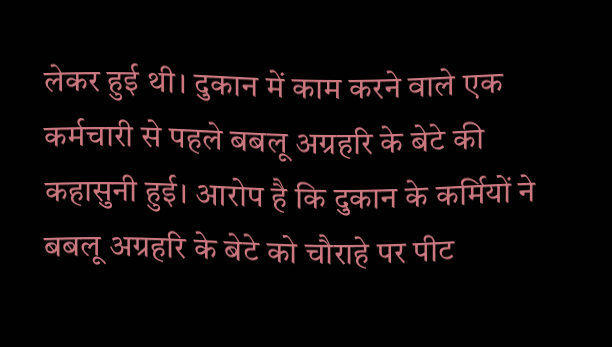लेकर हुई थी। दुकान में काम करने वाले एक कर्मचारी से पहले बबलू अग्रहरि के बेटे की कहासुनी हुई। आरोप है कि दुकान के कर्मियों ने बबलू अग्रहरि के बेटे को चौराहे पर पीट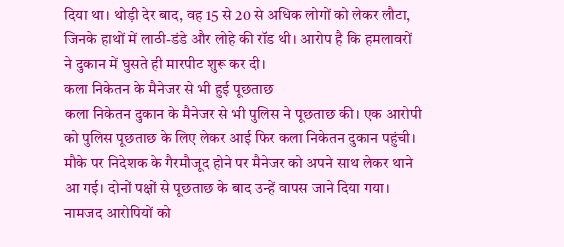दिया था। थोड़ी देर बाद, वह 15 से 20 से अधिक लोगों को लेकर लौटा, जिनके हाथों में लाठी-डंडे और लोहे की रॉड थी। आरोप है कि हमलावरों ने दुकान में घुसते ही मारपीट शुरू कर दी।
कला निकेतन के मैनेजर से भी हुई पूछताछ
कला निकेतन दुकान के मैनेजर से भी पुलिस ने पूछताछ की। एक आरोपी को पुलिस पूछताछ के लिए लेकर आई फिर कला निकेतन दुकान पहुंची। मौके पर निदेशक के गैरमौजूद होने पर मैनेजर को अपने साथ लेकर थाने आ गई। दोनों पक्षों से पूछताछ के बाद उन्हें वापस जाने दिया गया।
नामजद आरोपियों को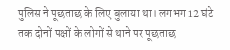पुलिस ने पूछताछ के लिए बुलाया था। लगभग 12 घंटे तक दोनों पक्षों के लोगों से थाने पर पूछताछ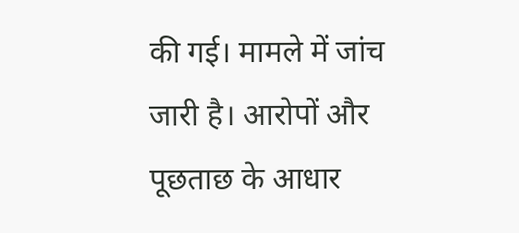की गई। मामले में जांच जारी है। आरोपों और पूछताछ के आधार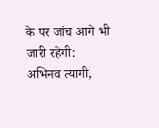के पर जांच आगे भी जारी रहेगी:
अभिनव त्यागी,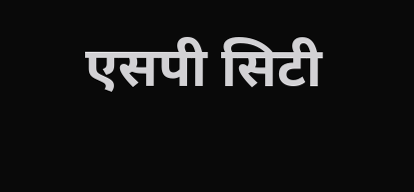एसपी सिटी